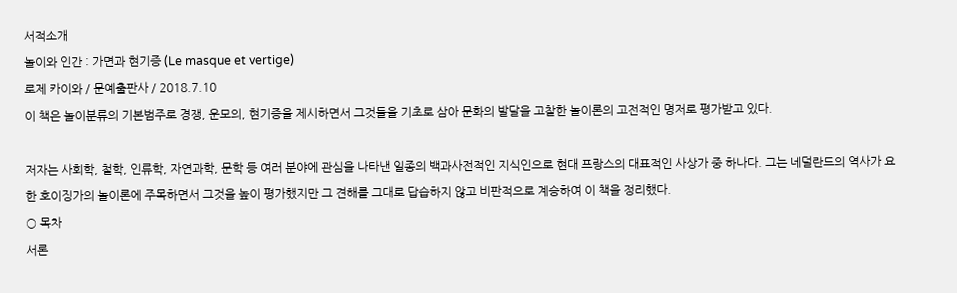서적소개
놀이와 인간 : 가면과 현기증 (Le masque et vertige)
로제 카이와 / 문예출판사 / 2018.7.10
이 책은 놀이분류의 기본범주로 경쟁, 운모의, 현기증을 제시하면서 그것들을 기초로 삼아 문화의 발달을 고찰한 놀이론의 고전적인 명저로 평가받고 있다.

저자는 사회학, 철학, 인류학, 자연과학, 문학 등 여러 분야에 관심을 나타낸 일종의 백과사전적인 지식인으로 현대 프랑스의 대표적인 사상가 중 하나다. 그는 네덜란드의 역사가 요한 호이징가의 놀이론에 주목하면서 그것을 높이 평가했지만 그 견해를 그대로 답습하지 않고 비판적으로 계승하여 이 책을 정리했다.
○ 목차
서론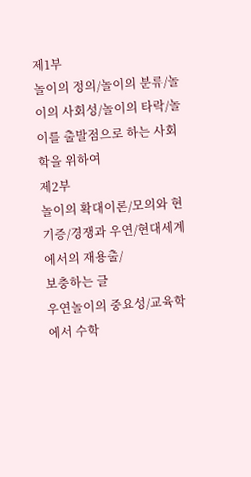제1부
놀이의 정의/놀이의 분류/놀이의 사회성/놀이의 타락/놀이를 출발점으로 하는 사회학을 위하여
제2부
놀이의 확대이론/모의와 현기증/경쟁과 우연/현대세계에서의 재용출/
보충하는 글
우연놀이의 중요성/교육학에서 수학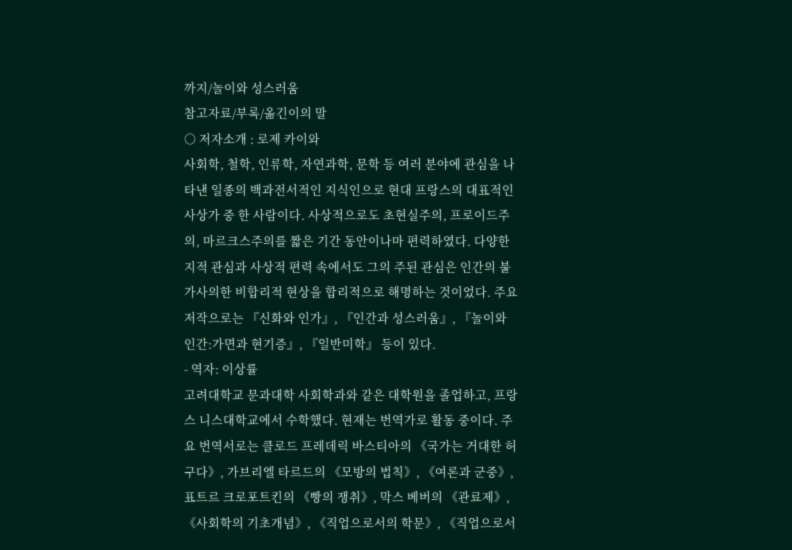까지/놀이와 성스러움
참고자료/부록/옮긴이의 말
○ 저자소개 : 로제 카이와
사회학, 철학, 인류학, 자연과학, 문학 등 여러 분야에 관심을 나타낸 일종의 백과전서적인 지식인으로 현대 프랑스의 대표적인 사상가 중 한 사람이다. 사상적으로도 초현실주의, 프로이드주의, 마르크스주의를 짧은 기간 동안이나마 편력하였다. 다양한 지적 관심과 사상적 편력 속에서도 그의 주된 관심은 인간의 불가사의한 비합리적 현상을 합리적으로 해명하는 것이었다. 주요저작으로는 『신화와 인가』, 『인간과 성스러움』, 『놀이와 인간:가면과 현기증』, 『일반미학』 등이 있다.
- 역자: 이상률
고려대학교 문과대학 사회학과와 같은 대학원을 졸업하고, 프랑스 니스대학교에서 수학했다. 현재는 번역가로 활동 중이다. 주요 번역서로는 클로드 프레데릭 바스티아의 《국가는 거대한 허구다》, 가브리엘 타르드의 《모방의 법칙》, 《여론과 군중》, 표트르 크로포트킨의 《빵의 쟁취》, 막스 베버의 《관료제》, 《사회학의 기초개념》, 《직업으로서의 학문》, 《직업으로서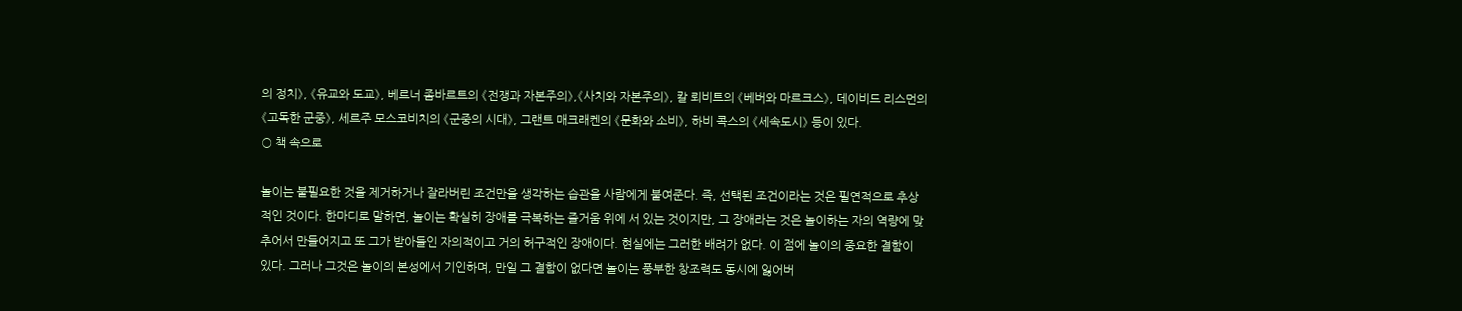의 정치》, 《유교와 도교》, 베르너 좀바르트의 《전쟁과 자본주의》,《사치와 자본주의》, 칼 뢰비트의 《베버와 마르크스》, 데이비드 리스먼의 《고독한 군중》, 세르주 모스코비치의 《군중의 시대》, 그랜트 매크래켄의 《문화와 소비》, 하비 콕스의 《세속도시》 등이 있다.
○ 책 속으로

놀이는 불필요한 것을 제거하거나 잘라버린 조건만을 생각하는 습관을 사람에게 붙여준다. 즉, 선택된 조건이라는 것은 필연적으로 추상적인 것이다. 한마디로 말하면, 놀이는 확실히 장애를 극복하는 즐거움 위에 서 있는 것이지만, 그 장애라는 것은 놀이하는 자의 역량에 맞추어서 만들어지고 또 그가 받아들인 자의적이고 거의 허구적인 장애이다. 현실에는 그러한 배려가 없다. 이 점에 놀이의 중요한 결함이 있다. 그러나 그것은 놀이의 본성에서 기인하며, 만일 그 결함이 없다면 놀이는 풍부한 창조력도 동시에 잃어버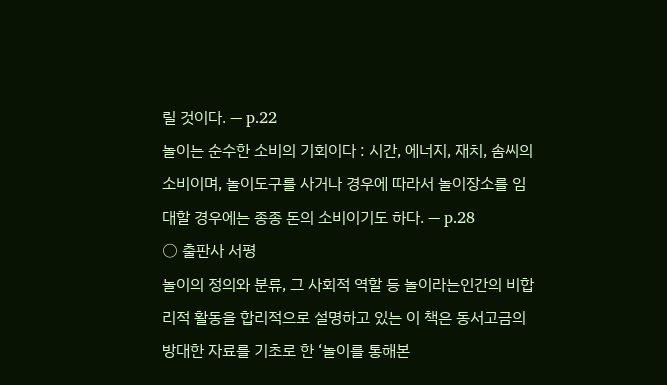릴 것이다. — p.22
놀이는 순수한 소비의 기회이다 : 시간, 에너지, 재치, 솜씨의 소비이며, 놀이도구를 사거나 경우에 따라서 놀이장소를 임대할 경우에는 종종 돈의 소비이기도 하다. — p.28
○ 출판사 서평
놀이의 정의와 분류, 그 사회적 역할 등 놀이라는인간의 비합리적 활동을 합리적으로 설명하고 있는 이 책은 동서고금의 방대한 자료를 기초로 한 ‘놀이를 통해본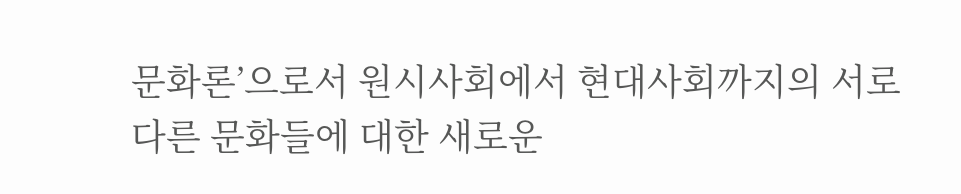문화론’으로서 원시사회에서 현대사회까지의 서로 다른 문화들에 대한 새로운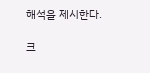해석을 제시한다.

크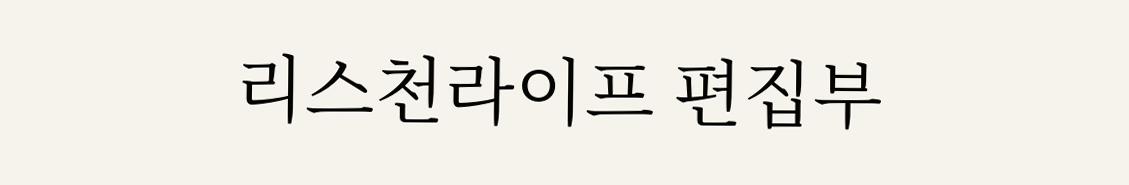리스천라이프 편집부